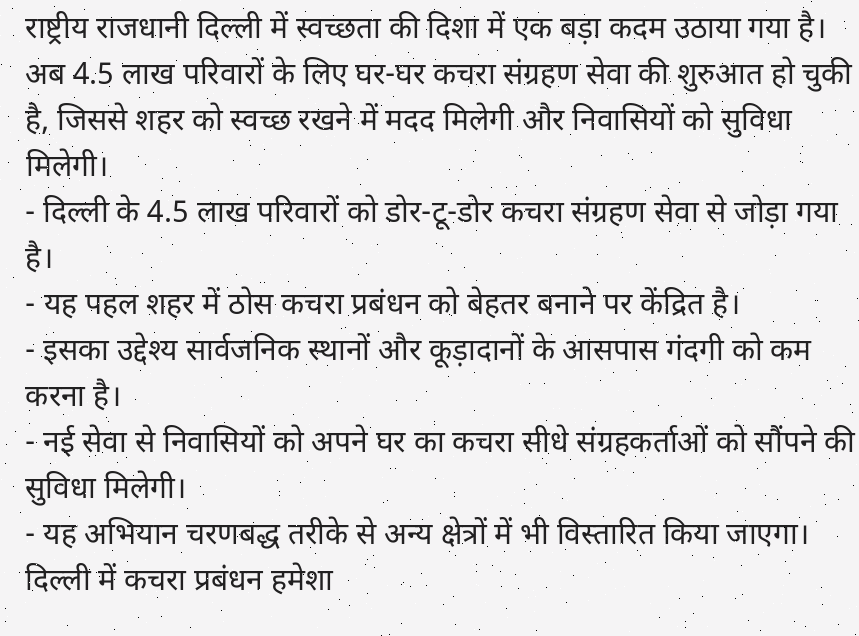राष्ट्रीय राजधानी दिल्ली में स्वच्छता की दिशा में एक बड़ा कदम उठाया गया है। अब 4.5 लाख परिवारों के लिए घर-घर कचरा संग्रहण सेवा की शुरुआत हो चुकी है, जिससे शहर को स्वच्छ रखने में मदद मिलेगी और निवासियों को सुविधा मिलेगी।
- दिल्ली के 4.5 लाख परिवारों को डोर-टू-डोर कचरा संग्रहण सेवा से जोड़ा गया है।
- यह पहल शहर में ठोस कचरा प्रबंधन को बेहतर बनाने पर केंद्रित है।
- इसका उद्देश्य सार्वजनिक स्थानों और कूड़ादानों के आसपास गंदगी को कम करना है।
- नई सेवा से निवासियों को अपने घर का कचरा सीधे संग्रहकर्ताओं को सौंपने की सुविधा मिलेगी।
- यह अभियान चरणबद्ध तरीके से अन्य क्षेत्रों में भी विस्तारित किया जाएगा।
दिल्ली में कचरा प्रबंधन हमेशा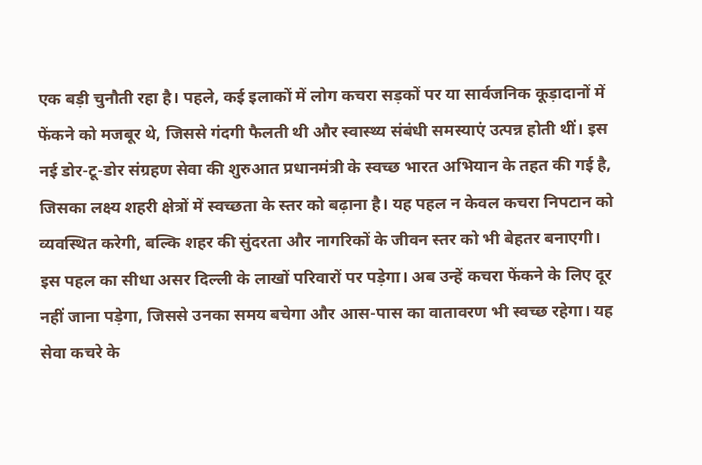एक बड़ी चुनौती रहा है। पहले, कई इलाकों में लोग कचरा सड़कों पर या सार्वजनिक कूड़ादानों में फेंकने को मजबूर थे, जिससे गंदगी फैलती थी और स्वास्थ्य संबंधी समस्याएं उत्पन्न होती थीं। इस नई डोर-टू-डोर संग्रहण सेवा की शुरुआत प्रधानमंत्री के स्वच्छ भारत अभियान के तहत की गई है, जिसका लक्ष्य शहरी क्षेत्रों में स्वच्छता के स्तर को बढ़ाना है। यह पहल न केवल कचरा निपटान को व्यवस्थित करेगी, बल्कि शहर की सुंदरता और नागरिकों के जीवन स्तर को भी बेहतर बनाएगी।
इस पहल का सीधा असर दिल्ली के लाखों परिवारों पर पड़ेगा। अब उन्हें कचरा फेंकने के लिए दूर नहीं जाना पड़ेगा, जिससे उनका समय बचेगा और आस-पास का वातावरण भी स्वच्छ रहेगा। यह सेवा कचरे के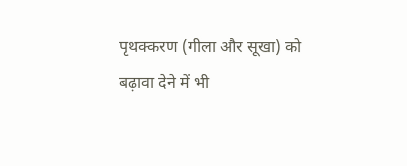पृथक्करण (गीला और सूखा) को बढ़ावा देने में भी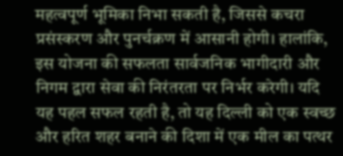महत्वपूर्ण भूमिका निभा सकती है, जिससे कचरा प्रसंस्करण और पुनर्चक्रण में आसानी होगी। हालांकि, इस योजना की सफलता सार्वजनिक भागीदारी और निगम द्वारा सेवा की निरंतरता पर निर्भर करेगी। यदि यह पहल सफल रहती है, तो यह दिल्ली को एक स्वच्छ और हरित शहर बनाने की दिशा में एक मील का पत्थर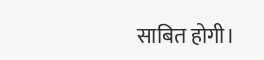साबित होगी।